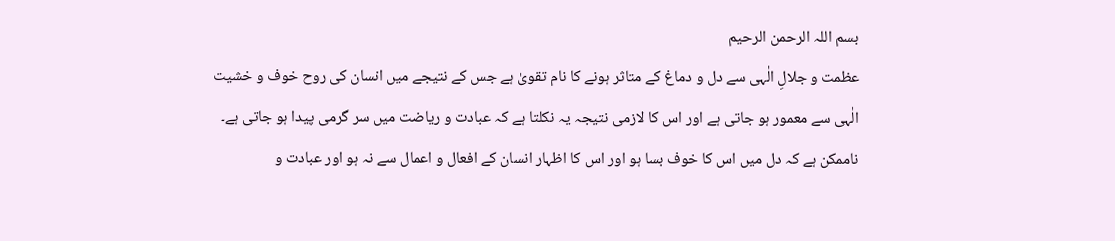بسم اللہ الرحمن الرحیم
عظمت و جلالِ الٰہی سے دل و دماغ کے متاثر ہونے کا نام تقویٰ ہے جس کے نتیجے میں انسان کی روح خوف و خشیت الٰہی سے معمور ہو جاتی ہے اور اس کا لازمی نتیجہ یہ نکلتا ہے کہ عبادت و ریاضت میں سر گرمی پیدا ہو جاتی ہے۔ ناممکن ہے کہ دل میں اس کا خوف بسا ہو اور اس کا اظہار انسان کے افعال و اعمال سے نہ ہو اور عبادت و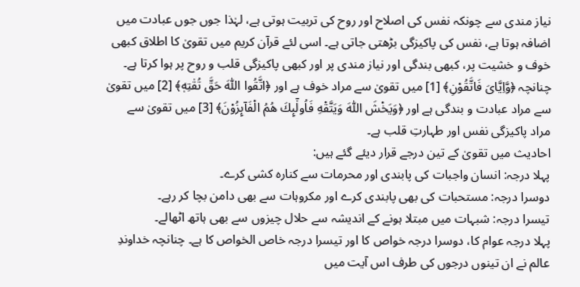نیاز مندی سے چونکہ نفس کی اصلاح اور روح کی تربیت ہوتی ہے، لہٰذا جوں جوں عبادت میں اضافہ ہوتا ہے، نفس کی پاکیزگی بڑھتی جاتی ہے۔ اسی لئے قرآن کریم میں تقویٰ کا اطلاق کبھی خوف و خشیت پر، کبھی بندگی اور نیاز مندی پر اور کبھی پاکیزگی قلب و روح پر ہوا کرتا ہے۔ چنانچہ ﴿وَّاِيَّاىَ فَاتَّقُوْنِ﴾ [1] میں تقویٰ سے مراد خوف ہے اور ﴿اتَّقُوا اللّٰهَ حَقَّ تُقٰتِهٖ﴾ [2] میں تقویٰ سے مراد عبادت و بندگی ہے اور ﴿وَيَخْشَ اللّٰهَ وَيَتَّقْهِ فَاُولٰٓٮِٕكَ هُمُ الْفَآٮِٕزُوْنَ﴾ [3] میں تقویٰ سے مراد پاکیزگی نفس اور طہارتِ قلب ہے۔
احادیث میں تقویٰ کے تین درجے قرار دیئے گئے ہیں:
پہلا درجہ: انسان واجبات کی پابندی اور محرمات سے کنارہ کشی کرے۔
دوسرا درجہ: مستحبات کی بھی پابندی کرے اور مکروہات سے بھی دامن بچا کر رہے۔
تیسرا درجہ: شبہات میں مبتلا ہونے کے اندیشہ سے حلال چیزوں سے بھی ہاتھ اٹھالے۔
پہلا درجہ عوام کا، دوسرا درجہ خواص کا اور تیسرا درجہ خاص الخواص کا ہے۔ چنانچہ خداوندِ عالم نے ان تینوں درجوں کی طرف اس آیت میں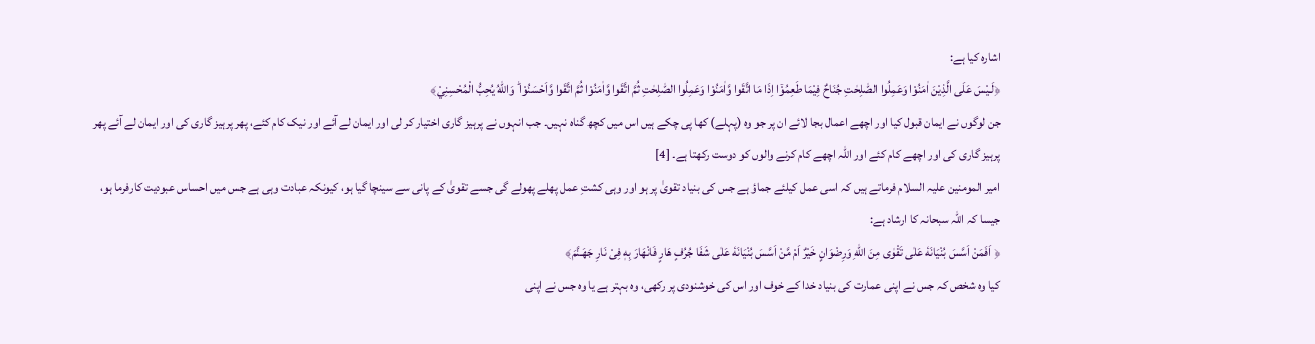اشارہ کیا ہے:
﴿لَـيْسَ عَلَى الَّذِيْنَ اٰمَنُوْا وَعَمِلُوا الصّٰلِحٰتِ جُنَاحٌ فِيْمَا طَعِمُوْۤا اِذَا مَا اتَّقَوا وَّاٰمَنُوْا وَعَمِلُوا الصّٰلِحٰتِ ثُمَّ اتَّقَوا وَّاٰمَنُوْا ثُمَّ اتَّقَوا وَّاَحْسَنُوْا ؕ وَاللّٰهُ يُحِبُّ الْمُحْسِنِيْ﴾
جن لوگوں نے ایمان قبول کیا اور اچھے اعمال بجا لائے ان پر جو وہ (پہلے) کھا پی چکے ہیں اس میں کچھ گناہ نہیں۔ جب انہوں نے پرہیز گاری اختیار کر لی اور ایمان لے آئے اور نیک کام کئے، پھر پرہیز گاری کی اور ایمان لے آئے پھر پرہیز گاری کی اور اچھے کام کئے اور اللہ اچھے کام کرنے والوں کو دوست رکھتا ہے۔ [4]
امیر المومنین علیہ السلام فرماتے ہیں کہ اسی عمل کیلئے جماؤ ہے جس کی بنیاد تقویٰ پر ہو اور وہی کشتِ عمل پھلے پھولے گی جسے تقویٰ کے پانی سے سینچا گیا ہو، کیونکہ عبادت وہی ہے جس میں احساس عبودیت کارفرما ہو، جیسا کہ اللہ سبحانہ کا ارشاد ہے:
﴿ اَفَمَنْ اَسَّسَ بُنْيَانَهٗ عَلٰى تَقْوٰى مِنَ اللّٰهِ وَرِضْوَانٍ خَيْرٌ اَمْ مَّنْ اَسَّسَ بُنْيَانَهٗ عَلٰى شَفَا جُرُفٍ هَارٍ فَانْهَارَ بِهٖ فِىْ نَارِ جَهَـنَّمَ﴾
کیا وہ شخص کہ جس نے اپنی عمارت کی بنیاد خدا کے خوف اور اس کی خوشنودی پر رکھی، وہ بہتر ہے یا وہ جس نے اپنی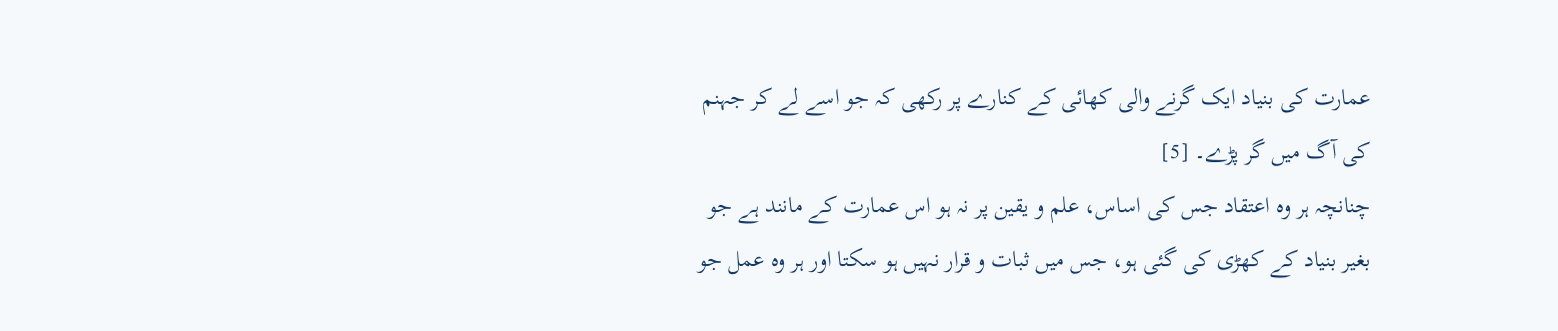عمارت کی بنیاد ایک گرنے والی کھائی کے کنارے پر رکھی کہ جو اسے لے کر جہنم کی آگ میں گر پڑے۔ [5]
چنانچہ ہر وہ اعتقاد جس کی اساس، علم و یقین پر نہ ہو اس عمارت کے مانند ہے جو بغیر بنیاد کے کھڑی کی گئی ہو، جس میں ثبات و قرار نہیں ہو سکتا اور ہر وہ عمل جو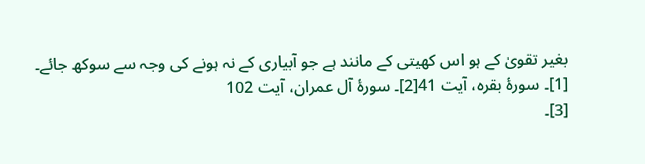بغیر تقویٰ کے ہو اس کھیتی کے مانند ہے جو آبیاری کے نہ ہونے کی وجہ سے سوکھ جائے۔
[1]۔ سورۂ بقرہ، آیت 41[2]۔ سورۂ آل عمران، آیت 102
[3]۔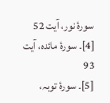سورۂ نور، آیت 52
[4]۔ سورۂ مائدہ، آیت 93
[5]۔ سورۂ توبہ،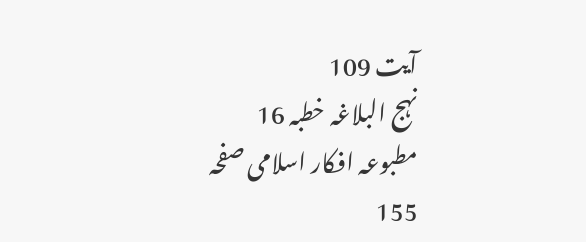آیت 109
نہج البلاغہ خطبہ 16
مطبوعہ افکار اسلامی صفحہ 155